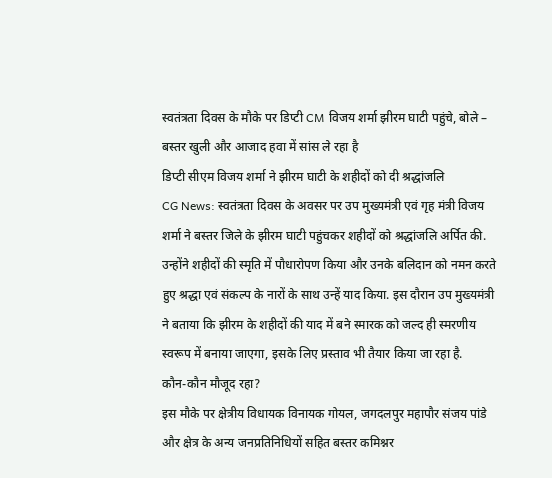स्वतंत्रता दिवस के मौके पर डिप्टी CM विजय शर्मा झीरम घाटी पहुंचे, बोले – बस्तर खुली और आजाद हवा में सांस ले रहा है
डिप्टी सीएम विजय शर्मा ने झीरम घाटी के शहीदों को दी श्रद्धांजलि
CG News: स्वतंत्रता दिवस के अवसर पर उप मुख्यमंत्री एवं गृह मंत्री विजय शर्मा ने बस्तर जिले के झीरम घाटी पहुंचकर शहीदों को श्रद्धांजलि अर्पित की. उन्होंने शहीदों की स्मृति में पौधारोपण किया और उनके बलिदान को नमन करते हुए श्रद्धा एवं संकल्प के नारों के साथ उन्हें याद किया. इस दौरान उप मुख्यमंत्री ने बताया कि झीरम के शहीदों की याद में बने स्मारक को जल्द ही स्मरणीय स्वरूप में बनाया जाएगा, इसके लिए प्रस्ताव भी तैयार किया जा रहा है.
कौन-कौन मौजूद रहा?
इस मौके पर क्षेत्रीय विधायक विनायक गोयल, जगदलपुर महापौर संजय पांडे और क्षेत्र के अन्य जनप्रतिनिधियों सहित बस्तर कमिश्नर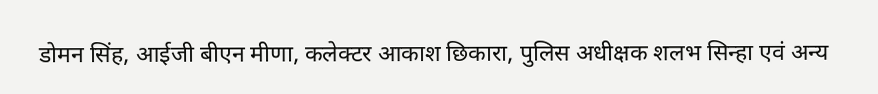डोमन सिंह, आईजी बीएन मीणा, कलेक्टर आकाश छिकारा, पुलिस अधीक्षक शलभ सिन्हा एवं अन्य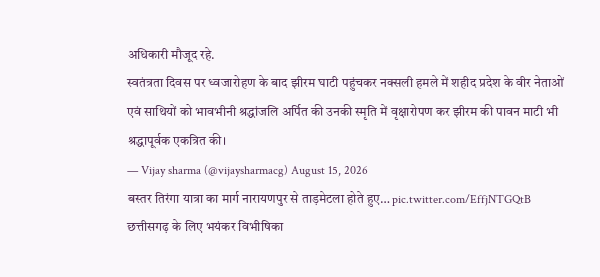अधिकारी मौजूद रहे.
स्वतंत्रता दिवस पर ध्वजारोहण के बाद झीरम घाटी पहुंचकर नक्सली हमले में शहीद प्रदेश के वीर नेताओं एवं साथियों को भावभीनी श्रद्धांजलि अर्पित की उनकी स्मृति में वृक्षारोपण कर झीरम की पावन माटी भी श्रद्धापूर्वक एकत्रित की।
— Vijay sharma (@vijaysharmacg) August 15, 2026
बस्तर तिरंगा यात्रा का मार्ग नारायणपुर से ताड़मेटला होते हुए… pic.twitter.com/EffjNTGQtB
छत्तीसगढ़ के लिए भयंकर विभीषिका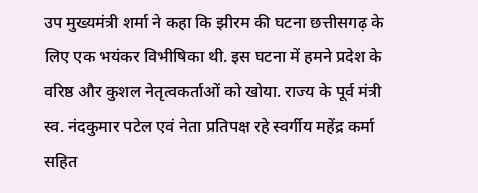उप मुख्यमंत्री शर्मा ने कहा कि झीरम की घटना छत्तीसगढ़ के लिए एक भयंकर विभीषिका थी. इस घटना में हमने प्रदेश के वरिष्ठ और कुशल नेतृत्वकर्ताओं को खोया. राज्य के पूर्व मंत्री स्व. नंदकुमार पटेल एवं नेता प्रतिपक्ष रहे स्वर्गीय महेंद्र कर्मा सहित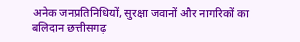अनेक जनप्रतिनिधियों, सुरक्षा जवानों और नागरिकों का बलिदान छत्तीसगढ़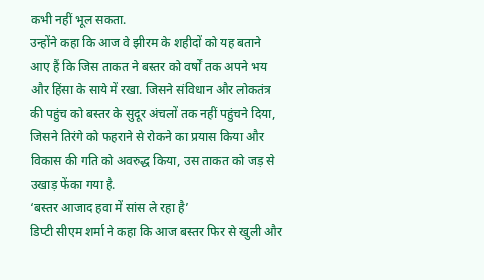कभी नहीं भूल सकता.
उन्होंने कहा कि आज वे झीरम के शहीदों को यह बताने आए हैं कि जिस ताकत ने बस्तर को वर्षों तक अपने भय और हिंसा के साये में रखा. जिसने संविधान और लोकतंत्र की पहुंच को बस्तर के सुदूर अंचलों तक नहीं पहुंचने दिया, जिसने तिरंगे को फहराने से रोकने का प्रयास किया और विकास की गति को अवरुद्ध किया, उस ताकत को जड़ से उखाड़ फेंका गया है.
‘बस्तर आजाद हवा में सांस ले रहा है’
डिप्टी सीएम शर्मा ने कहा कि आज बस्तर फिर से खुली और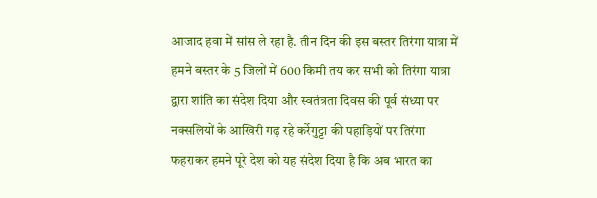आजाद हवा में सांस ले रहा है. तीन दिन की इस बस्तर तिरंगा यात्रा में हमने बस्तर के 5 जिलों में 600 किमी तय कर सभी को तिरंगा यात्रा द्वारा शांति का संदेश दिया और स्वतंत्रता दिवस की पूर्व संध्या पर नक्सलियों के आखिरी गढ़ रहे कर्रेगुट्टा की पहाड़ियों पर तिरंगा फहराकर हमने पूरे देश को यह संदेश दिया है कि अब भारत का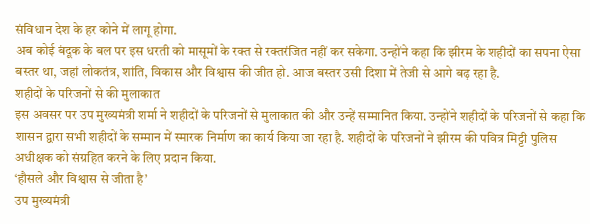संविधान देश के हर कोने में लागू होगा.
अब कोई बंदूक के बल पर इस धरती को मासूमों के रक्त से रक्तरंजित नहीं कर सकेगा. उन्होंने कहा कि झीरम के शहीदों का सपना ऐसा बस्तर था, जहां लोकतंत्र, शांति, विकास और विश्वास की जीत हो. आज बस्तर उसी दिशा में तेजी से आगे बढ़ रहा है.
शहीदों के परिजनों से की मुलाकात
इस अवसर पर उप मुख्यमंत्री शर्मा ने शहीदों के परिजनों से मुलाकात की और उन्हें सम्मानित किया. उन्होंने शहीदों के परिजनों से कहा कि शासन द्वारा सभी शहीदों के सम्मान में स्मारक निर्माण का कार्य किया जा रहा है. शहीदों के परिजनों ने झीरम की पवित्र मिट्टी पुलिस अधीक्षक को संग्रहित करने के लिए प्रदान किया.
‘हौसले और विश्वास से जीता है’
उप मुख्यमंत्री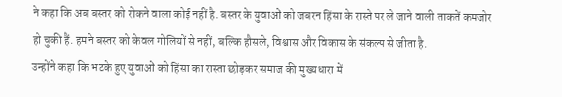ने कहा कि अब बस्तर को रोकने वाला कोई नहीं है. बस्तर के युवाओं को जबरन हिंसा के रास्ते पर ले जाने वाली ताकतें कमजोर हो चुकी हैं. हमने बस्तर को केवल गोलियों से नहीं, बल्कि हौसले, विश्वास और विकास के संकल्प से जीता है.
उन्होंने कहा कि भटके हुए युवाओं को हिंसा का रास्ता छोड़कर समाज की मुख्यधारा में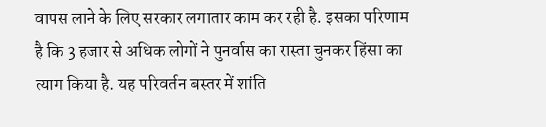वापस लाने के लिए सरकार लगातार काम कर रही है. इसका परिणाम है कि 3 हजार से अधिक लोगों ने पुनर्वास का रास्ता चुनकर हिंसा का त्याग किया है. यह परिवर्तन बस्तर में शांति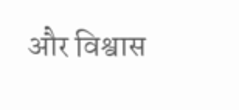और विश्वास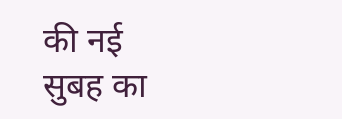की नई सुबह का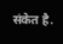संकेत है.